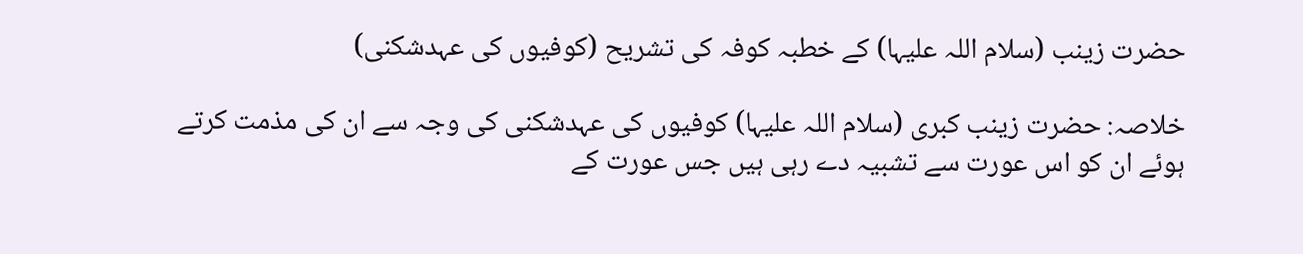حضرت زینب (سلام اللہ علیہا) کے خطبہ کوفہ کی تشریح (کوفیوں کی عہدشکنی)

خلاصہ: حضرت زینب کبری (سلام اللہ علیہا) کوفیوں کی عہدشکنی کی وجہ سے ان کی مذمت کرتے ہوئے ان کو اس عورت سے تشبیہ دے رہی ہیں جس عورت کے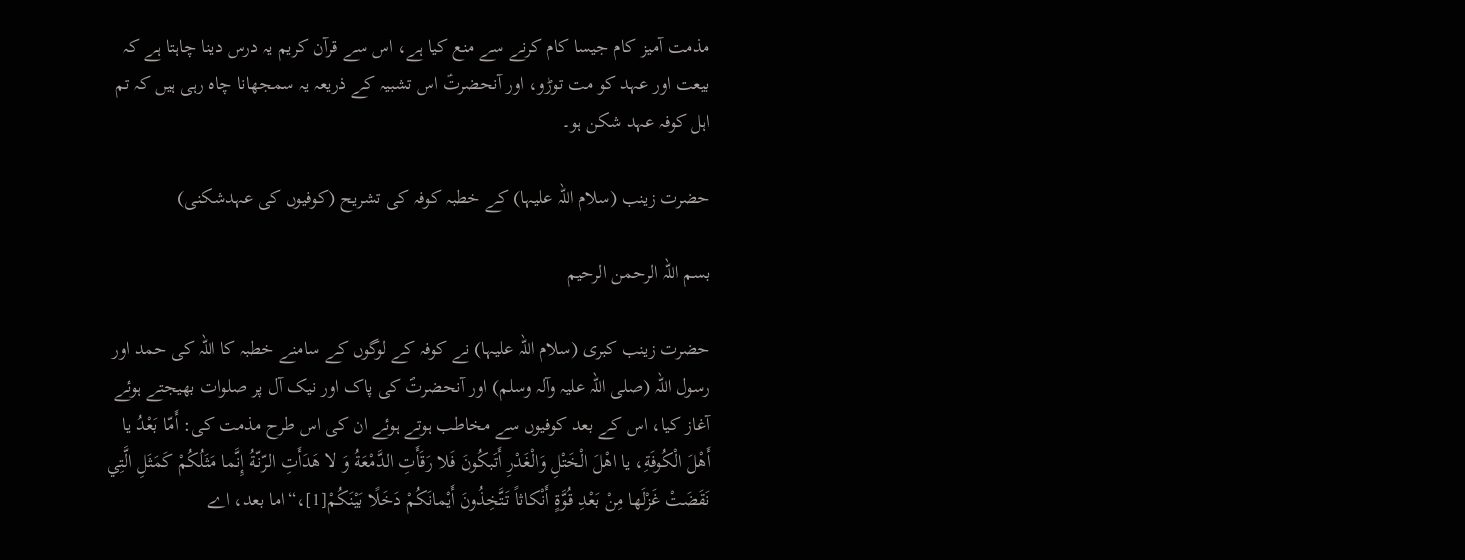مذمت آمیز کام جیسا کام کرنے سے منع کیا ہے، اس سے قرآن کریم یہ درس دینا چاہتا ہے کہ بیعت اور عہد کو مت توڑو، اور آنحضرتؑ اس تشبیہ کے ذریعہ یہ سمجھانا چاہ رہی ہیں کہ تم اہل کوفہ عہد شکن ہو۔

حضرت زینب (سلام اللہ علیہا) کے خطبہ کوفہ کی تشریح (کوفیوں کی عہدشکنی)

بسم اللہ الرحمن الرحیم

حضرت زینب کبری (سلام اللہ علیہا) نے کوفہ کے لوگوں کے سامنے خطبہ کا اللہ کی حمد اور رسول اللہ (صلی اللہ علیہ وآلہ وسلم) اور آنحضرتؐ کی پاک اور نیک آل پر صلوات بھیجتے ہوئے آغاز کیا، اس کے بعد کوفیوں سے مخاطب ہوتے ہوئے ان کی اس طرح مذمت کی: أَمّا بَعْدُ يا أَهْلَ الْكُوفَةِ، يا اهْلَ الْخَتْلِ وَالْغَدْرِ أَتَبکُونَ فَلا رَقَأَتِ الدَّمْعَةُ وَ لا هَدَأَتِ الرّنّةُ إِنَّما مَثَلُكُمْ كَمَثَلِ الَّتِي نَقَضَتْ غَزْلَها مِنْ بَعْدِ قُوَّةٍ أَنْكاثاً تَتَّخِذُونَ أَيْمانَكُمْ دَخَلًا بَيْنَكُمْ[1]،“اما بعد، اے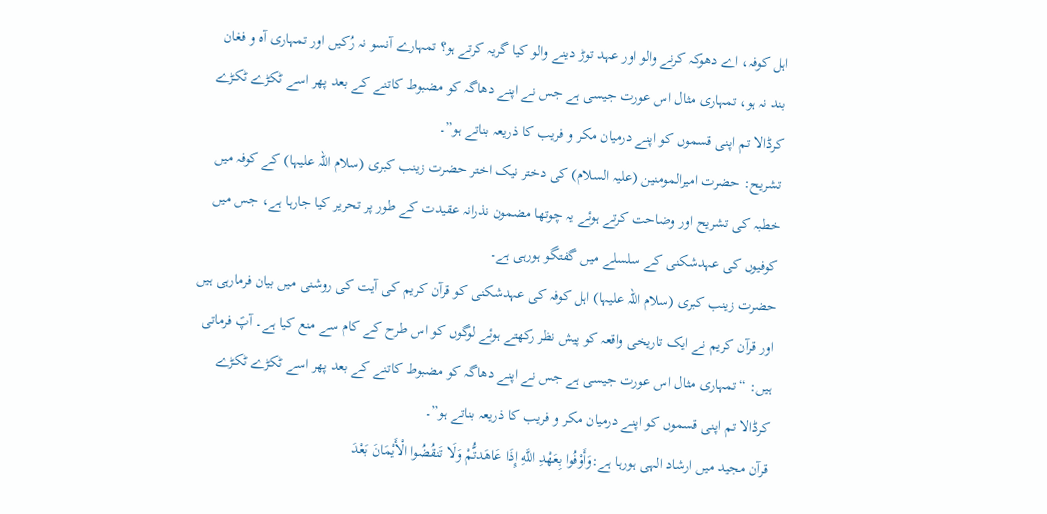اہل کوفہ، اے دھوکہ کرنے والو اور عہد توڑ دینے والو کیا گریہ کرتے ہو؟ تمہارے آنسو نہ رُکیں اور تمہاری آہ و فغان بند نہ ہو، تمہاری مثال اس عورت جیسی ہے جس نے اپنے دھاگہ کو مضبوط کاتنے کے بعد پھر اسے ٹکڑے ٹکڑے کرڈالا تم اپنی قسموں کو اپنے درمیان مکر و فریب کا ذریعہ بناتے ہو”۔
تشریح: حضرت امیرالمومنین (علیہ السلام) کی دختر نیک اختر حضرت زینب کبری (سلام اللہ علیہا) کے کوفہ میں خطبہ کی تشریح اور وضاحت کرتے ہوئے یہ چوتھا مضمون نذرانہ عقیدت کے طور پر تحریر کیا جارہا ہے، جس میں کوفیوں کی عہدشکنی کے سلسلے میں گفتگو ہورہی ہے۔
حضرت زینب کبری (سلام اللہ علیہا) اہل کوفہ کی عہدشکنی کو قرآن کریم کی آیت کی روشنی میں بیان فرمارہی ہیں اور قرآن کریم نے ایک تاریخی واقعہ کو پیش نظر رکھتے ہوئے لوگوں کو اس طرح کے کام سے منع کیا ہے۔ آپؑ فرماتی ہیں: “تمہاری مثال اس عورت جیسی ہے جس نے اپنے دھاگہ کو مضبوط کاتنے کے بعد پھر اسے ٹکڑے ٹکڑے کرڈالا تم اپنی قسموں کو اپنے درمیان مکر و فریب کا ذریعہ بناتے ہو”۔
قرآن مجید میں ارشاد الہی ہورہا ہے:وَأَوْفُوا بِعَهْدِ اللَّهِ إِذَا عَاهَدتُّمْ وَلَا تَنقُضُوا الْأَيْمَانَ بَعْدَ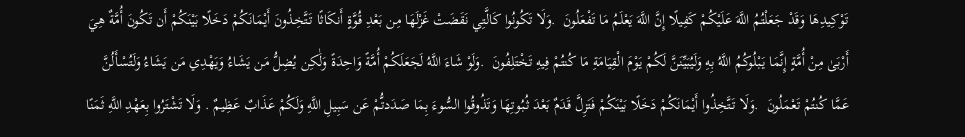تَوْكِيدِهَا وَقَدْ جَعَلْتُمُ اللَّهَ عَلَيْكُمْ كَفِيلًا إِنَّ اللَّهَ يَعْلَمُ مَا تَفْعَلُونَ  .وَلَا تَكُونُوا كَالَّتِي نَقَضَتْ غَزْلَهَا مِن بَعْدِ قُوَّةٍ أَنكَاثًا تَتَّخِذُونَ أَيْمَانَكُمْ دَخَلًا بَيْنَكُمْ أَن تَكُونَ أُمَّةٌ هِيَ أَرْبَىٰ مِنْ أُمَّةٍ إِنَّمَا يَبْلُوكُمُ اللَّهُ بِهِ وَلَيُبَيِّنَنَّ لَكُمْ يَوْمَ الْقِيَامَةِ مَا كُنتُمْ فِيهِ تَخْتَلِفُونَ  .وَلَوْ شَاءَ اللَّهُ لَجَعَلَكُمْ أُمَّةً وَاحِدَةً وَلَٰكِن يُضِلُّ مَن يَشَاءُ وَيَهْدِي مَن يَشَاءُ وَلَتُسْأَلُنَّ عَمَّا كُنتُمْ تَعْمَلُونَ  .وَلَا تَتَّخِذُوا أَيْمَانَكُمْ دَخَلًا بَيْنَكُمْ فَتَزِلَّ قَدَمٌ بَعْدَ ثُبُوتِهَا وَتَذُوقُوا السُّوءَ بِمَا صَدَدتُّمْ عَن سَبِيلِ اللَّهِ وَلَكُمْ عَذَابٌ عَظِيمٌ . وَلَا تَشْتَرُوا بِعَهْدِ اللَّهِ ثَمَنًا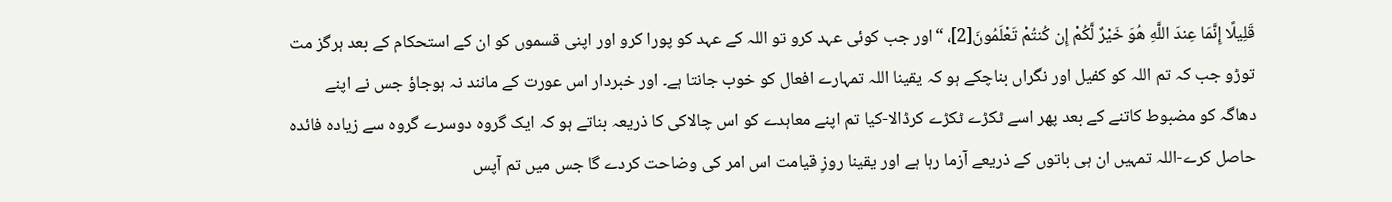قَلِيلًا إِنَّمَا عِندَ اللَّهِ هُوَ خَيْرٌ لَّكُمْ إِن كُنتُمْ تَعْلَمُونَ[2]، “اور جب کوئی عہد کرو تو اللہ کے عہد کو پورا کرو اور اپنی قسموں کو ان کے استحکام کے بعد ہرگز مت توڑو جب کہ تم اللہ کو کفیل اور نگراں بناچکے ہو کہ یقینا اللہ تمہارے افعال کو خوب جانتا ہے۔ اور خبردار اس عورت کے مانند نہ ہوجاؤ جس نے اپنے دھاگہ کو مضبوط کاتنے کے بعد پھر اسے ٹکڑے ٹکڑے کرڈالا-کیا تم اپنے معاہدے کو اس چالاکی کا ذریعہ بناتے ہو کہ ایک گروہ دوسرے گروہ سے زیادہ فائدہ حاصل کرے-اللہ تمہیں ان ہی باتوں کے ذریعے آزما رہا ہے اور یقینا روزِ قیامت اس امر کی وضاحت کردے گا جس میں تم آپس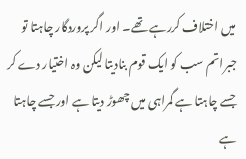میں اختلاف کررہے تھے۔ اور اگر پروردگار چاہتا تو جبراتم سب کو ایک قوم بنادیتا لیکن وہ اختیار دے کر جسے چاہتا ہے گمراہی میں چھوڑ دیتا ہے اور جسے چاہتا ہے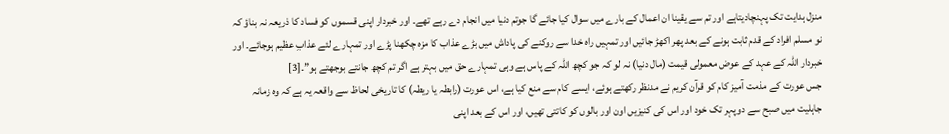منزل ہدایت تک پہنچادیتاہے اور تم سے یقینا ان اعمال کے بارے میں سوال کیا جائے گا جوتم دنیا میں انجام دے رہے تھے۔ اور خبردار اپنی قسموں کو فساد کا ذریعہ نہ بناؤ کہ نو مسلم افراد کے قدم ثابت ہونے کے بعد پھر اکھڑ جائیں اور تمہیں راہ خدا سے روکنے کی پاداش میں بڑے عذاب کا مزہ چکھنا پڑے اور تمہارے لئے عذابِ عظیم ہوجائے۔ اور خبردار اللہ کے عہد کے عوض معمولی قیمت (مال دنیا) نہ لو کہ جو کچھ اللہ کے پاس ہے وہی تمہارے حق میں بہتر ہے اگر تم کچھ جانتے بوجھتے ہو”۔[3]
جس عورت کے مذمت آمیز کام کو قرآن کریم نے مدنظر رکھتے ہوئے، ایسے کام سے منع کیا ہے، اس عورت (رابطہ یا ریطہ) کا تاریخی لحاظ سے واقعہ یہ ہے کہ وہ زمانہ جاہلیت میں صبح سے دوپہر تک خود اور اس کی کنیزیں اون اور بالوں کو کاتتی تھیں، اور اس کے بعد اپنی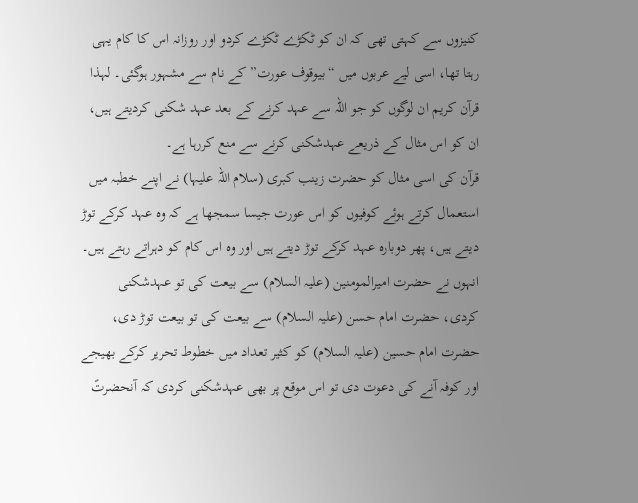کنیزوں سے کہتی تھی کہ ان کو ٹکڑے ٹکڑے کردو اور روزانہ اس کا کام یہی رہتا تھا، اسی لیے عربوں میں “بیوقوف عورت” کے نام سے مشہور ہوگئی۔ لہذا قرآن کریم ان لوگوں کو جو اللہ سے عہد کرنے کے بعد عہد شکنی کردیتے ہیں، ان کو اس مثال کے ذریعے عہدشکنی کرنے سے منع کررہا ہے۔
قرآن کی اسی مثال کو حضرت زینب کبری (سلام اللہ علیہا) نے اپنے خطبہ میں استعمال کرتے ہوئے کوفیوں کو اس عورت جیسا سمجھا ہے کہ وہ عہد کرکے توڑ دیتے ہیں، پھر دوبارہ عہد کرکے توڑ دیتے ہیں اور وہ اس کام کو دہراتے رہتے ہیں۔ انہوں نے حضرت امیرالمومنین (علیہ السلام) سے بیعت کی تو عہدشکنی کردی، حضرت امام حسن (علیہ السلام) سے بیعت کی تو بیعت توڑ دی، حضرت امام حسین (علیہ السلام) کو کثیر تعداد میں خطوط تحریر کرکے بھیجے اور کوفہ آنے کی دعوت دی تو اس موقع پر بھی عہدشکنی کردی کہ آنحضرتؑ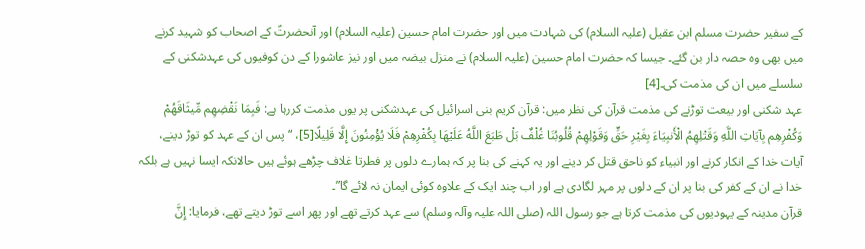کے سفیر حضرت مسلم ابن عقیل (علیہ السلام) کی شہادت میں اور حضرت امام حسین (علیہ السلام) اور آنحضرتؑ کے اصحاب کو شہید کرنے میں بھی وہ حصہ دار بن گئے۔ جیسا کہ حضرت امام حسین (علیہ السلام) نے منزل بیضہ میں اور نیز عاشورا کے دن کوفیوں کی عہدشکنی کے سلسلے میں ان کی مذمت کی۔[4]
عہد شکنی اور بیعت توڑنے کی مذمت قرآن کی نظر میں: قرآن کریم بنی اسرائیل کی عہدشکنی پر یوں مذمت کررہا ہے: فَبِمَا نَقْضِهِم مِّيثَاقَهُمْ وَكُفْرِهِم بِآيَاتِ اللَّهِ وَقَتْلِهِمُ الْأَنبِيَاءَ بِغَيْرِ حَقٍّ وَقَوْلِهِمْ قُلُوبُنَا غُلْفٌ بَلْ طَبَعَ اللَّهُ عَلَيْهَا بِكُفْرِهِمْ فَلَا يُؤْمِنُونَ إِلَّا قَلِيلًا[5]، “پس ان کے عہد کو توڑ دینے، آیات خدا کے انکار کرنے اور انبیاء کو ناحق قتل کر دینے اور یہ کہنے کی بنا پر کہ ہمارے دلوں پر فطرتا غلاف چڑھے ہوئے ہیں حالانکہ ایسا نہیں ہے بلکہ خدا نے ان کے کفر کی بنا پر ان کے دلوں پر مہر لگادی ہے اور اب چند ایک کے علاوہ کوئی ایمان نہ لائے گا”۔
قرآن مدینہ کے یہودیوں کی مذمت کرتا ہے جو رسول اللہ (صلی اللہ علیہ وآلہ وسلم) سے عہد کرتے تھے اور پھر اسے توڑ دیتے تھے، فرمایا: إِنَّ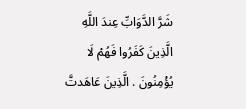شَرَّ الدَّوَابِّ عِندَ اللَّهِ الَّذِينَ كَفَرُوا فَهُمْ لَا يُؤْمِنُونَ . الَّذِينَ عَاهَدتَّ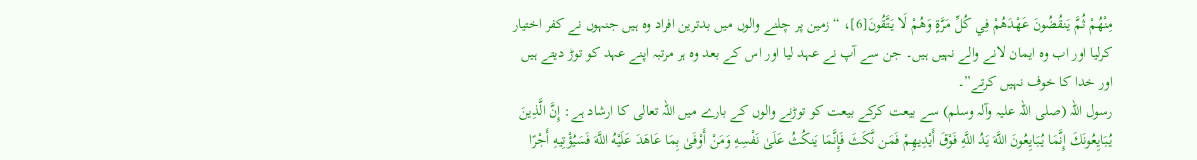مِنْهُمْ ثُمَّ يَنقُضُونَ عَهْدَهُمْ فِي كُلِّ مَرَّةٍ وَهُمْ لَا يَتَّقُونَ[6]، “زمین پر چلنے والوں میں بدترین افراد وہ ہیں جنہوں نے کفر اختیار کرلیا اور اب وہ ایمان لانے والے نہیں ہیں۔ جن سے آپ نے عہد لیا اور اس کے بعد وہ ہر مرتبہ اپنے عہد کو توڑ دیتے ہیں اور خدا کا خوف نہیں کرتے”۔
رسول اللہ (صلی اللہ علیہ وآلہ وسلم) سے بیعت کرکے بیعت کو توڑنے والوں کے بارے میں اللہ تعالی کا ارشاد ہے: إِنَّ الَّذِينَ يُبَايِعُونَكَ إِنَّمَا يُبَايِعُونَ اللَّهَ يَدُ اللَّهِ فَوْقَ أَيْدِيهِمْ فَمَن نَّكَثَ فَإِنَّمَا يَنكُثُ عَلَىٰ نَفْسِهِ وَمَنْ أَوْفَىٰ بِمَا عَاهَدَ عَلَيْهُ اللَّهَ فَسَيُؤْتِيهِ أَجْرًا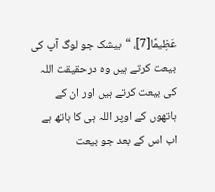عَظِيمًا[7]، “بیشک جو لوگ آپ کی بیعت کرتے ہیں وہ درحقیقت اللہ کی بیعت کرتے ہیں اور ان کے ہاتھوں کے اوپر اللہ ہی کا ہاتھ ہے اب اس کے بعد جو بیعت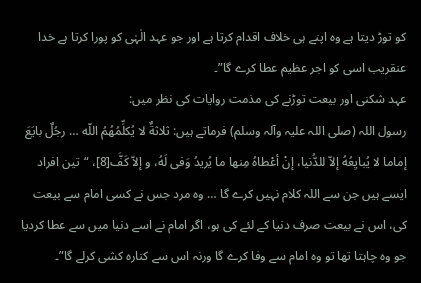کو توڑ دیتا ہے وہ اپنے ہی خلاف اقدام کرتا ہے اور جو عہد الٰہٰی کو پورا کرتا ہے خدا عنقریب اسی کو اجر عظیم عطا کرے گا”۔
عہد شکنی اور بیعت توڑنے کی مذمت روایات کی نظر میں:
رسول اللہ (صلی اللہ علیہ وآلہ وسلم) فرماتے ہیں: ثلاثةٌ لا يُكلِّمُهُمُ اللّه … رجُلٌ بايَعَ إماما لا يُبايِعُهُ إلاّ للدُّنيا، إنْ أعْطاهُ مِنها ما يُريدُ وَفى لَهُ، و إلاّ كَفَّ[8]، “تین افراد ایسے ہیں جن سے اللہ کلام نہیں کرے گا … وہ مرد جس نے کسی امام سے بیعت کی، اس نے بیعت صرف دنیا کے لئے کی ہو، اگر امام نے اسے دنیا میں سے عطا کردیا جو وہ چاہتا تھا تو وہ امام سے وفا کرے گا ورنہ اس سے کنارہ کشی کرلے گا”۔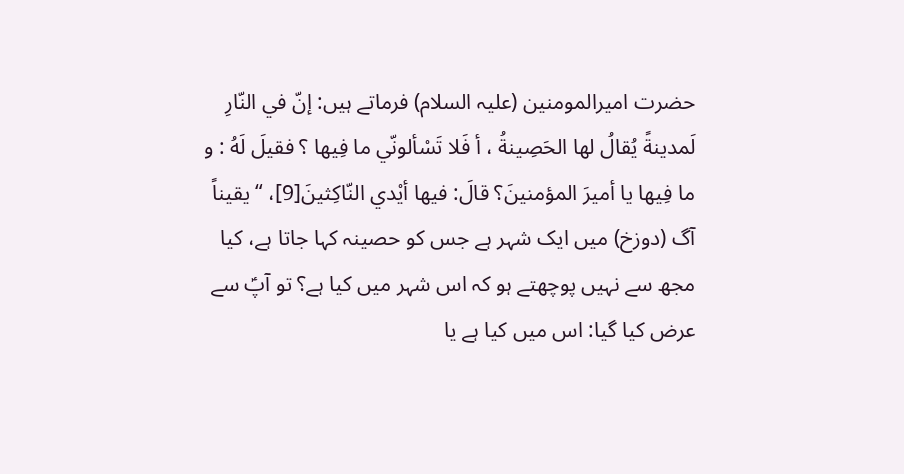حضرت امیرالمومنین (علیہ السلام) فرماتے ہیں: إنّ في النّارِ لَمدينةً يُقالُ لها الحَصِينةُ ، أ فَلا تَسْألونّي ما فِيها ؟ فقيلَ لَهُ : و ما فِيها يا أميرَ المؤمنينَ؟ قالَ: فيها أيْدي النّاكِثينَ[9]، “یقیناً آگ (دوزخ) میں ایک شہر ہے جس کو حصینہ کہا جاتا ہے، کیا مجھ سے نہیں پوچھتے ہو کہ اس شہر میں کیا ہے؟ تو آپؑ سے عرض کیا گیا: اس میں کیا ہے یا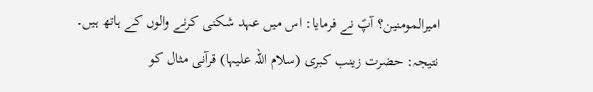امیرالمومنین؟ آپؑ نے فرمایا: اس میں عہد شکنی کرنے والوں کے ہاتھ ہیں۔
نتیجہ: حضرت زینب کبری (سلام اللہ علیہا) قرآنی مثال کو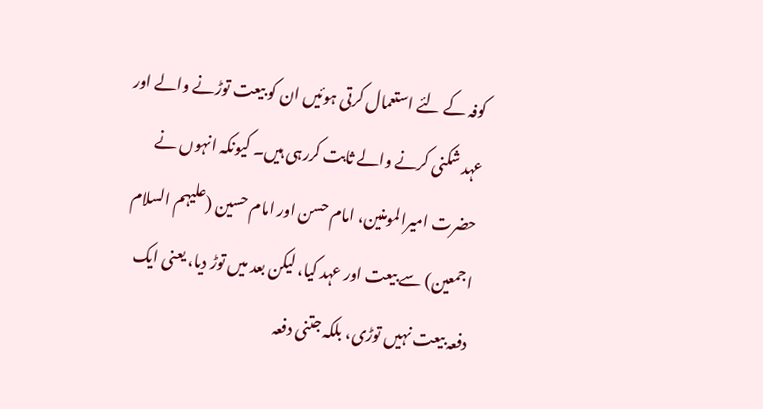کوفہ کے لئے استعمال کرتی ہوئیں ان کو بیعت توڑنے والے اور عہد شکنی کرنے والے ثابت کررہی ہیں۔ کیونکہ انہوں نے حضرت امیرالمومنین، امام حسن اور امام حسین (علیہم السلام اجمعین) سے بیعت اور عہد کیا، لیکن بعد میں توڑ دیا، یعنی ایک دفعہ بیعت نہیں توڑی، بلکہ جتنی دفعہ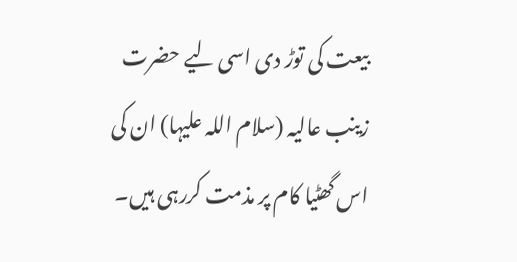بیعت کی توڑ دی اسی لیے حضرت زینب عالیہ (سلام اللہ علیہا) ان کی اس گھٹیا کام پر مذمت کررہی ہیں۔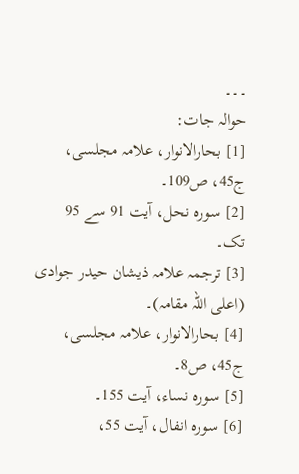۔۔۔
حوالہ جات:
[1] بحارالانوار، علامہ مجلسی، ج45، ص109۔
[2] سورہ نحل، آیت 91 سے 95 تک۔
[3] ترجمہ علامہ ذیشان حیدر جوادی (اعلی اللہ مقامہ)۔
[4] بحارالانوار، علامہ مجلسی، ج45، ص8۔
[5] سورہ نساء، آیت 155۔
[6] سورہ انفال، آیت 55،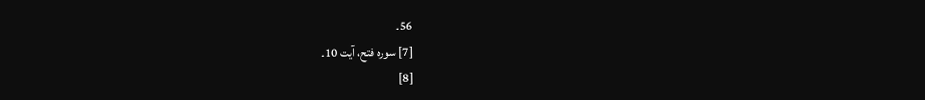56۔
[7] سورہ فتح، آیت 10۔
[8]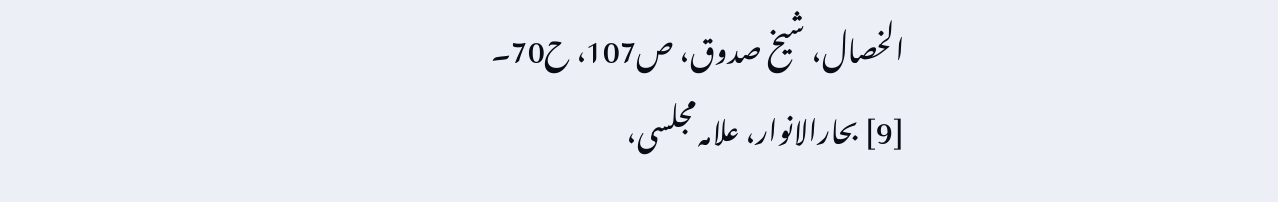الخصال، شیخ صدوق، ص107، ح70۔
[9] بحارالانوار، علامہ مجلسی،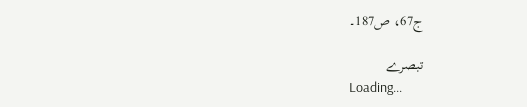ج67، ص187۔

تبصرے
Loading...